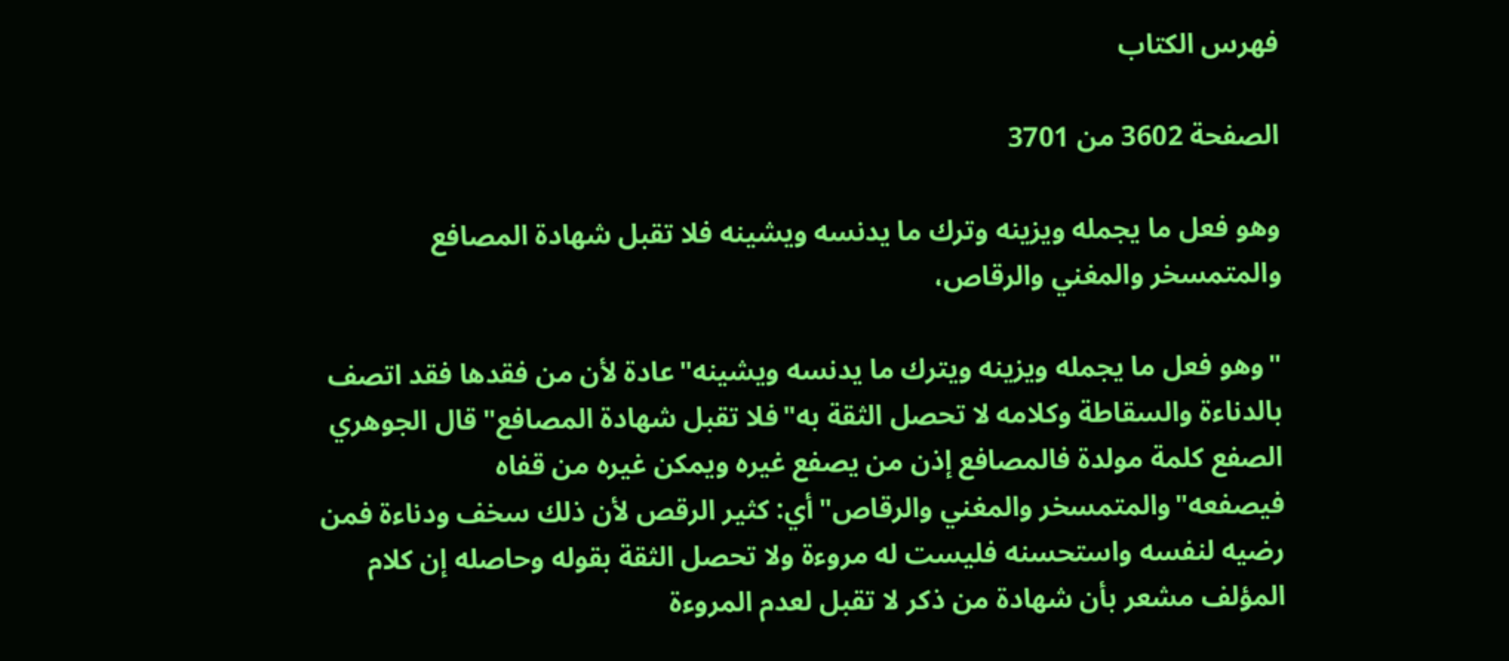فهرس الكتاب

الصفحة 3602 من 3701

وهو فعل ما يجمله ويزينه وترك ما يدنسه ويشينه فلا تقبل شهادة المصافع والمتمسخر والمغني والرقاص،

"وهو فعل ما يجمله ويزينه ويترك ما يدنسه ويشينه"عادة لأن من فقدها فقد اتصف بالدناءة والسقاطة وكلامه لا تحصل الثقة به"فلا تقبل شهادة المصافع"قال الجوهري الصفع كلمة مولدة فالمصافع إذن من يصفع غيره ويمكن غيره من قفاه فيصفعه"والمتمسخر والمغني والرقاص"أي: كثير الرقص لأن ذلك سخف ودناءة فمن رضيه لنفسه واستحسنه فليست له مروءة ولا تحصل الثقة بقوله وحاصله إن كلام المؤلف مشعر بأن شهادة من ذكر لا تقبل لعدم المروءة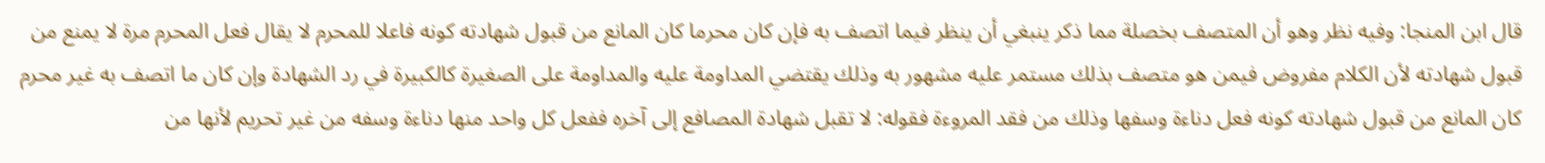قال ابن المنجا: وفيه نظر وهو أن المتصف بخصلة مما ذكر ينبغي أن ينظر فيما اتصف به فإن كان محرما كان المانع من قبول شهادته كونه فاعلا للمحرم لا يقال فعل المحرم مرة لا يمنع من قبول شهادته لأن الكلام مفروض فيمن هو متصف بذلك مستمر عليه مشهور به وذلك يقتضي المداومة عليه والمداومة على الصغيرة كالكبيرة في رد الشهادة وإن كان ما اتصف به غير محرم كان المانع من قبول شهادته كونه فعل دناءة وسفها وذلك من فقد المروءة فقوله: لا تقبل شهادة المصافع إلى آخره ففعل كل واحد منها دناءة وسفه من غير تحريم لأنها من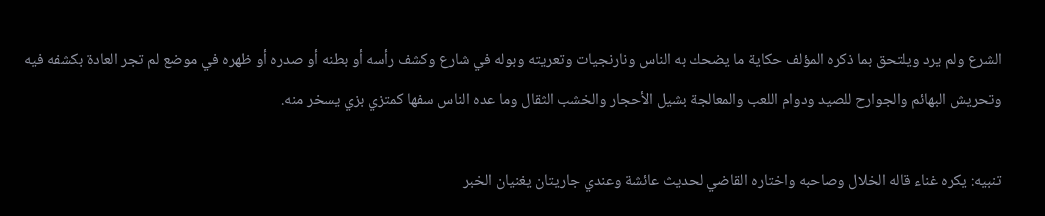الشرع ولم يرد ويلتحق بما ذكره المؤلف حكاية ما يضحك به الناس ونارنجيات وتعريته وبوله في شارع وكشف رأسه أو بطنه أو صدره أو ظهره في موضع لم تجر العادة بكشفه فيه وتحريش البهائم والجوارح للصيد ودوام اللعب والمعالجة بشيل الأحجار والخشب الثقال وما عده الناس سفها كمتزي بزي يسخر منه.

تنبيه: يكره غناء قاله الخلال وصاحبه واختاره القاضي لحديث عائشة وعندي جاريتان يغنيان الخبر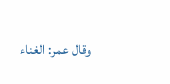وقال عمر: الغناء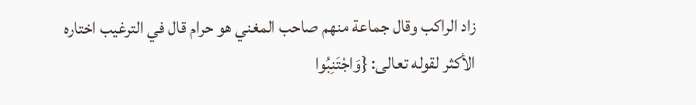زاد الراكب وقال جماعة منهم صاحب المغني هو حرام قال في الترغيب اختاره الأكثر لقوله تعالى: {وَاجْتَنِبُوا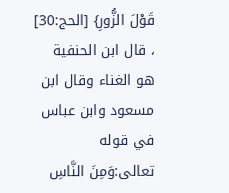قَوْلَ الزُّورِ} [الحج:30] ، قال ابن الحنفية هو الغناء وقال ابن مسعود وابن عباس في قوله تعالى:وَمِنَ النَّاسِ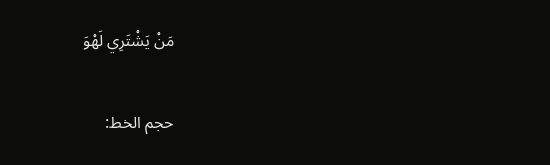مَنْ يَشْتَرِي لَهْوَ

حجم الخط: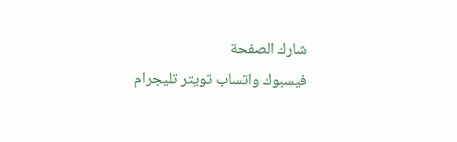شارك الصفحة
فيسبوك واتساب تويتر تليجرام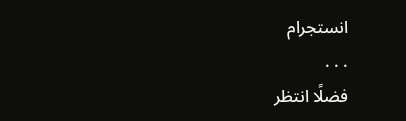انستجرام
. . .
فضلًا انتظر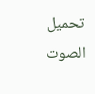تحميل الصوت